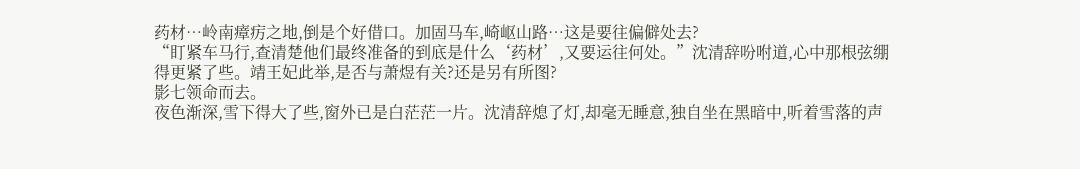药材…岭南瘴疠之地,倒是个好借口。加固马车,崎岖山路…这是要往偏僻处去?
“盯紧车马行,查清楚他们最终准备的到底是什么‘药材’,又要运往何处。”沈清辞吩咐道,心中那根弦绷得更紧了些。靖王妃此举,是否与萧煜有关?还是另有所图?
影七领命而去。
夜色渐深,雪下得大了些,窗外已是白茫茫一片。沈清辞熄了灯,却毫无睡意,独自坐在黑暗中,听着雪落的声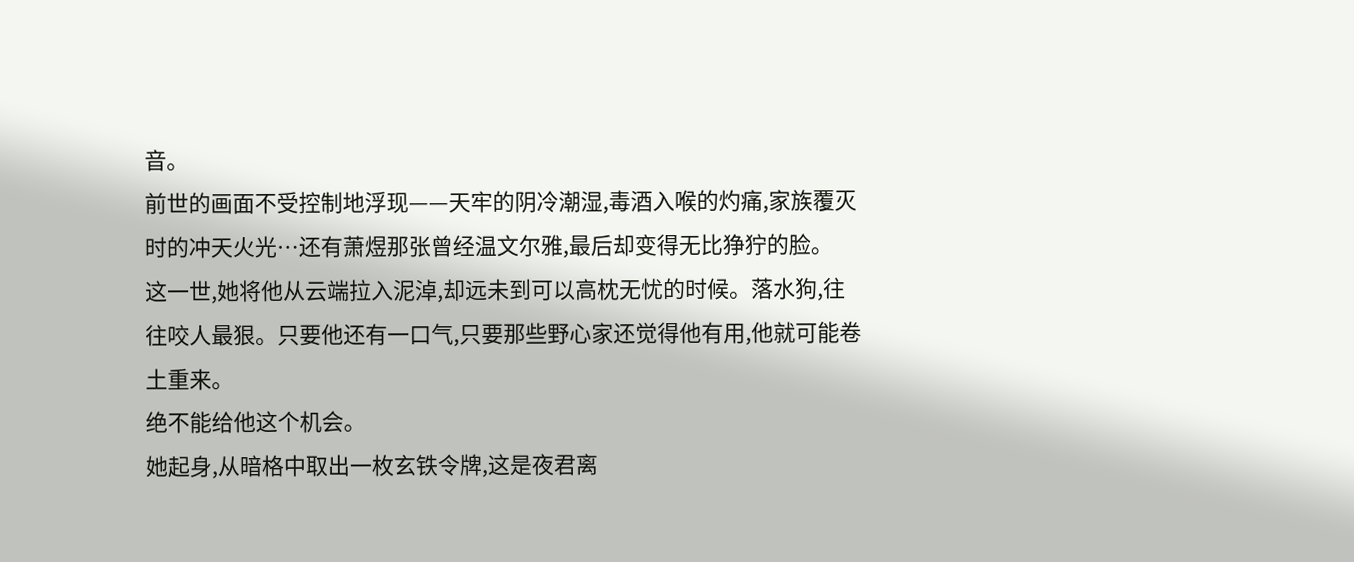音。
前世的画面不受控制地浮现——天牢的阴冷潮湿,毒酒入喉的灼痛,家族覆灭时的冲天火光…还有萧煜那张曾经温文尔雅,最后却变得无比狰狞的脸。
这一世,她将他从云端拉入泥淖,却远未到可以高枕无忧的时候。落水狗,往往咬人最狠。只要他还有一口气,只要那些野心家还觉得他有用,他就可能卷土重来。
绝不能给他这个机会。
她起身,从暗格中取出一枚玄铁令牌,这是夜君离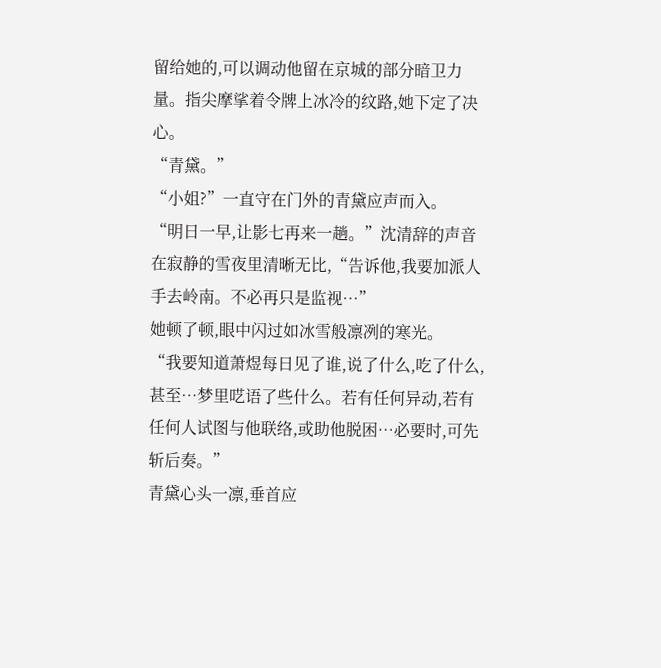留给她的,可以调动他留在京城的部分暗卫力量。指尖摩挲着令牌上冰冷的纹路,她下定了决心。
“青黛。”
“小姐?”一直守在门外的青黛应声而入。
“明日一早,让影七再来一趟。”沈清辞的声音在寂静的雪夜里清晰无比,“告诉他,我要加派人手去岭南。不必再只是监视…”
她顿了顿,眼中闪过如冰雪般凛冽的寒光。
“我要知道萧煜每日见了谁,说了什么,吃了什么,甚至…梦里呓语了些什么。若有任何异动,若有任何人试图与他联络,或助他脱困…必要时,可先斩后奏。”
青黛心头一凛,垂首应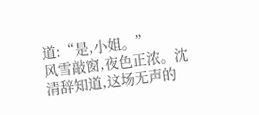道:“是,小姐。”
风雪敲窗,夜色正浓。沈清辞知道,这场无声的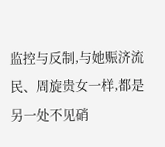监控与反制,与她赈济流民、周旋贵女一样,都是另一处不见硝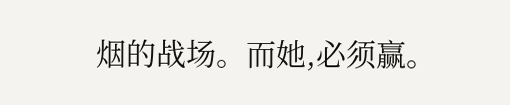烟的战场。而她,必须赢。